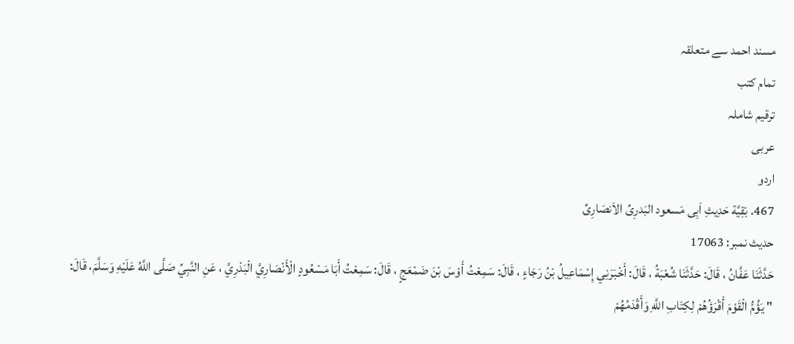مسند احمد سے متعلقہ
تمام کتب
ترقیم شاملہ
عربی
اردو
467. بَقِیَّة حَدِیثِ اَبِی مَسعود البَدرِیِّ الاَنصَارِیِّ
حدیث نمبر: 17063
حَدَّثَنَا عَفَّانُ ، قَالَ: حَدَّثَنَا شُعْبَةُ ، قَالَ: أَخْبَرَنِي إِسْمَاعِيلُ بْنُ رَجَاءٍ ، قَالَ: سَمِعْتُ أَوْسَ بْنَ ضَمْعَجٍ ، قَالَ: سَمِعْتُ أَبَا مَسْعُودٍ الْأَنْصَارِيَّ الْبَدْرِيَّ ، عَنِ النَّبِيِّ صَلَّى اللَّهُ عَلَيْهِ وَسَلَّمَ، قَالَ: " يَؤُمُّ الْقَوْمَ أَقْرَؤُهُمْ لِكِتَابِ اللَّهِ وَأَقْدَمُهُمْ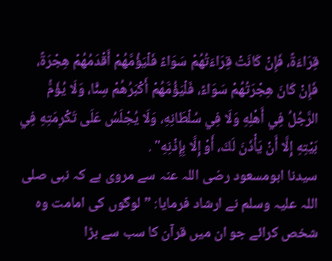قِرَاءَةً، فَإِنْ كَانَتْ قِرَاءَتُهُمْ سَوَاءً فَلْيَؤُمَّهُمْ أَقْدَمُهُمْ هِجْرَةً، فَإِنْ كَانَ هِجْرَتُهُمْ سَوَاءً، فَلْيَؤُمَّهُمْ أَكْبَرُهُمْ سِنًّا، وَلَا يُؤَمُّ الرَّجُلُ فِي أَهْلِهِ وَلَا فِي سُلْطَانِهِ، وَلَا يُجْلَسُ عَلَى تَكْرِمَتِهِ فِي بَيْتِهِ إِلَّا أَنْ يَأْذَنَ لَكَ، أَوْ إِلَّا بِإِذْنِهِ" .
سیدنا ابومسعود رضی اللہ عنہ سے مروی ہے کہ نبی صلی اللہ علیہ وسلم نے ارشاد فرمایا: ”لوگوں کی امامت وہ شخص کرائے جو ان میں قرآن کا سب سے بڑا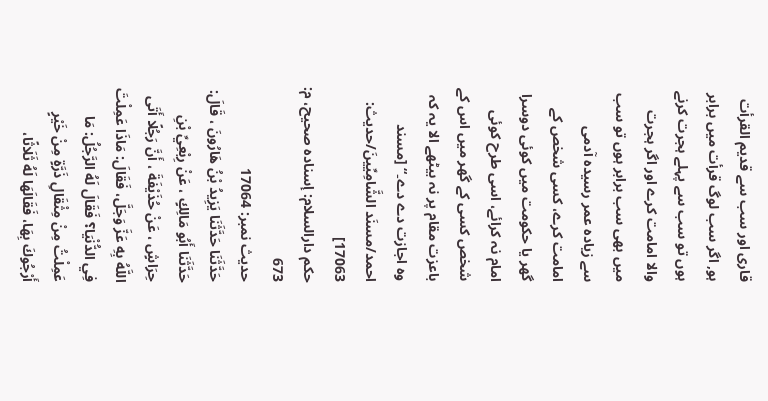قاری اور سب سے قدیم القرأت ہو, اگر سب لوگ قرأت میں برابر ہوں تو سب سے پہلے ہجرت کرنے والا امامت کرے اور اگر ہجرت میں بھی سب برابر ہوں تو سب سے زیادہ عمر رسیدہ آدمی امامت کرے، کسی شخص کے گھر یا حکومت میں کوئی دوسرا امام نہ کرائے، اسی طرح کوئی شخص کسی کے گھر میں اس کے باعزت مقام پر نہ بیٹھے الا یہ کہ وہ اجازت دے دے۔“ [مسند احمد/مسنَد الشَّامِیِّینَ/حدیث: 17063]
حکم دارالسلام: إسناده صحيح، م: 673
حدیث نمبر: 17064
حَدَّثَنَا حَدَّثَنَا يَزِيدُ بْنُ هَارُونَ ، قَالَ: حَدَّثَنَا أَبُو مَالِكٍ ، عَنْ رِبْعِيِّ بْنِ حِرَاشٍ ، عَنْ حُذَيْفَةَ ، أَنَّ رَجُلًا أَتَى اللَّهُ بِهِ عَزَّ وَجَلَّ، فَقَالَ: مَاذَا عَمِلْتَ فِي الدُّنْيَا؟ فَقَالَ لَهُ الرَّجُلُ: مَا عَمِلْتُ مِنْ مِثْقَالِ ذَرَّةٍ مِنْ خَيْرٍ أَرْجُوكَ بِهَا، فَقَالَهَا لَهُ ثَلَاثًا،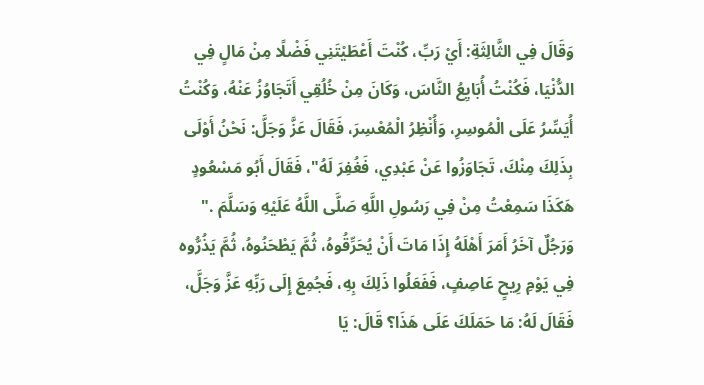وَقَالَ فِي الثَّالِثَةِ: أَيْ رَبِّ، كُنْتَ أَعْطَيْتَنِي فَضْلًا مِنْ مَالٍ فِي الدُّنْيَا، فَكُنْتُ أُبَايِعُ النَّاسَ، وَكَانَ مِنْ خُلُقِي أَتَجَاوُزُ عَنْهُ، وَكُنْتُ أُيَسِّرُ عَلَى الْمُوسِرِ، وَأُنْظِرُ الْمُعْسِرَ، فَقَالَ عَزَّ وَجَلَّ: نَحْنُ أَوْلَى بِذَلِكَ مِنْكَ، تَجَاوَزُوا عَنْ عَبْدِي، فَغُفِرَ لَهُ"، فَقَالَ أَبُو مَسْعُودٍ هَكَذَا سَمِعْتُ مِنْ فِي رَسُولِ اللَّهِ صَلَّى اللَّهُ عَلَيْهِ وَسَلَّمَ ." وَرَجُلٌ آخَرُ أَمَرَ أَهْلَهُ إِذَا مَاتَ أَنْ يُحَرِّقُوهُ، ثُمَّ يَطْحَنُوهُ، ثُمَّ يَذُرُّوه فِي يَوْمِ رِيحٍ عَاصِفٍ، فَفَعَلُوا ذَلِكَ بِهِ، فَجُمِعَ إِلَى رَبِّهِ عَزَّ وَجَلَّ، فَقَالَ لَهُ: مَا حَمَلَكَ عَلَى هَذَا؟ قَالَ: يَا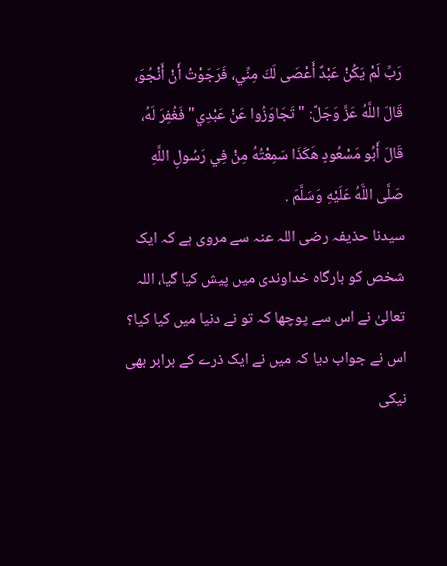رَبِّ لَمْ يَكُنْ عَبْدٌ أَعْصَى لَكَ مِنِّي، فَرَجَوْتُ أَنْ أَنْجُوَ، قَالَ اللَّهُ عَزَّ وَجَلَّ: " تَجَاوَزُوا عَنْ عَبْدِي" فَغُفِرَ لَهُ، قَالَ أَبُو مَسْعُودٍ هَكَذَا سَمِعْتُهُ مِنْ فِي رَسُولِ اللَّهِ صَلَّى اللَّهُ عَلَيْهِ وَسَلَّمَ .
سیدنا حذیفہ رضی اللہ عنہ سے مروی ہے کہ ایک شخص کو بارگاہ خداوندی میں پیش کیا گیا، اللہ تعالیٰ نے اس سے پوچھا کہ تو نے دنیا میں کیا کیا؟ اس نے جواب دیا کہ میں نے ایک ذرے کے برابر بھی نیکی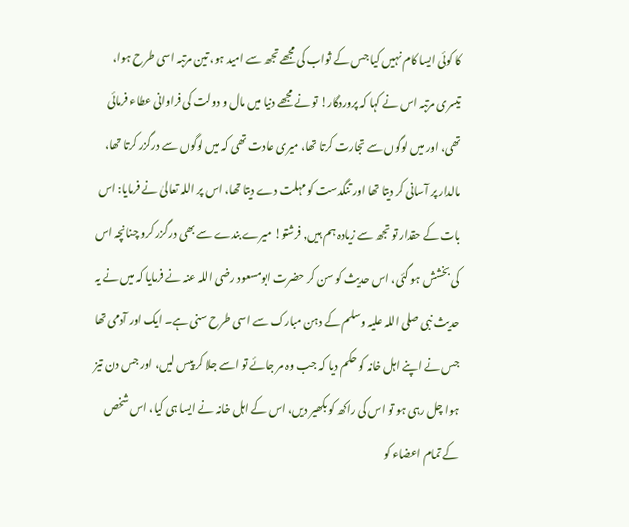کا کوئی ایسا کام نہیں کیا جس کے ثواب کی مجھے تجھ سے امید ہو، تین مرتبہ اسی طرح ہوا، تیسری مرتبہ اس نے کہا کہ پروردگار! تو نے مجھے دنیا میں مال و دولت کی فراوانی عطاء فرمائی تھی، اور میں لوگوں سے تجارت کرتا تھا، میری عادت تھی کہ میں لوگوں سے درگزر کرتا تھا، مالدار پر آسانی کر دیتا تھا اور تنگدست کو مہلت دے دیتا تھا، اس پر اللہ تعالیٰ نے فرمایا: اس بات کے حقدار تو تجھ سے زیادہ ہم ہیں, فرشتو! میرے بندے سے بھی درگزر کرو چنانچہ اس کی بخشش ہو گئی، اس حدیث کو سن کر حضرت ابومسعود رضی اللہ عنہ نے فرمایا کہ میں نے یہ حدیث نبی صلی اللہ علیہ وسلم کے دہن مبارک سے اسی طرح سنی ہے۔ ایک اور آدمی تھا جس نے اپنے اہل خانہ کو حکم دیا کہ جب وہ مر جائے تو اسے جلا کر پیس لیں، اور جس دن تیز ہوا چل رہی ہو تو اس کی راکھ کو بکھیر دیں، اس کے اہل خانہ نے ایسا ہی کیا، اس شخص کے تمام اعضاء کو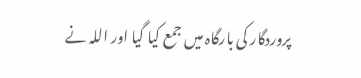پروردگار کی بارگاہ میں جمع کیا گیا اور اللہ نے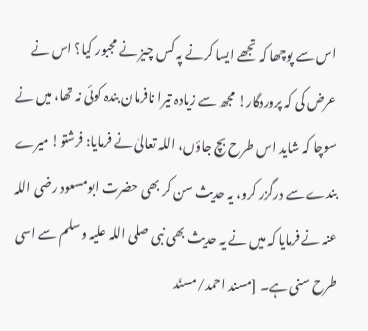اس سے پوچھا کہ تجھے ایسا کرنے پہ کس چیز نے مجبور کیا؟ اس نے عرض کی کہ پروردگار! مجھ سے زیادہ تیرا نافرمان بندہ کوئی نہ تھا، میں نے سوچا کہ شاید اس طرح بچ جاؤں، اللہ تعالیٰ نے فرمایا: فرشتو! میرے بندے سے درگزر کرو، یہ حدیث سن کر بھی حضرت ابومسعود رضی اللہ عنہ نے فرمایا کہ میں نے یہ حدیث بھی نبی صلی اللہ علیہ وسلم سے اسی طرح سنی ہے۔ [مسند احمد/مسنَد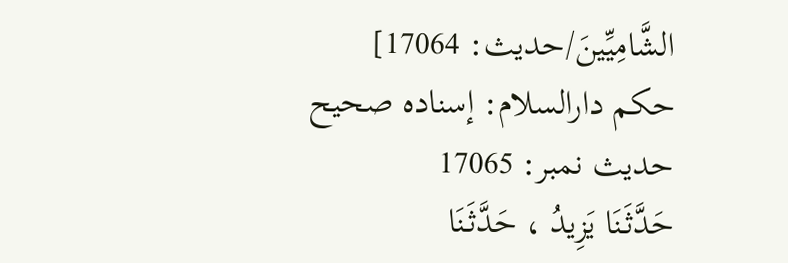الشَّامِیِّینَ/حدیث: 17064]
حکم دارالسلام: إسناده صحيح
حدیث نمبر: 17065
حَدَّثَنَا يَزِيدُ ، حَدَّثَنَا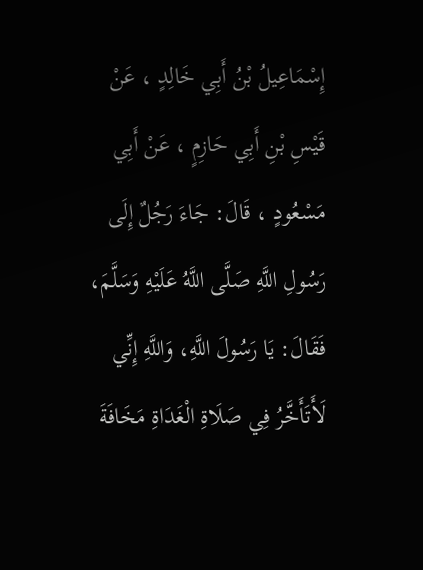إِسْمَاعِيلُ بْنُ أَبِي خَالِدٍ ، عَنْ قَيْسِ بْنِ أَبِي حَازِمٍ ، عَنْ أَبِي مَسْعُودٍ ، قَالَ: جَاءَ رَجُلٌ إِلَى رَسُولِ اللَّهِ صَلَّى اللَّهُ عَلَيْهِ وَسَلَّمَ، فَقَالَ: يَا رَسُولَ اللَّهِ، وَاللَّهِ إِنِّي لَأَتَأَخَّرُ فِي صَلَاةِ الْغَدَاةِ مَخَافَةَ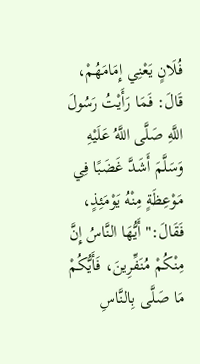فُلَانٍ يَعْنِي إِمَامَهُمْ، قَالَ: فَمَا رَأَيْتُ رَسُولَ اللَّهِ صَلَّى اللَّهُ عَلَيْهِ وَسَلَّمَ أَشَدَّ غَضَبًا فِي مَوْعِظَةٍ مِنْهُ يَوْمَئِذٍ، فَقَالَ:" أَيُّهَا النَّاسُ إِنَّ مِنْكُمْ مُنَفِّرِينَ، فَأَيُّكُمْ مَا صَلَّى بِالنَّاسِ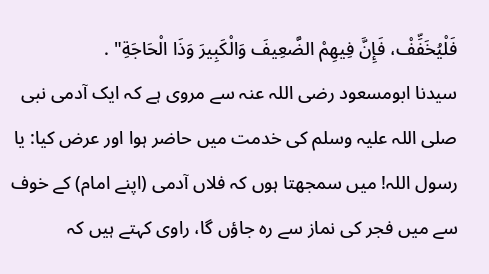فَلْيُخَفِّفْ، فَإِنَّ فِيهِمْ الضَّعِيفَ وَالْكَبِيرَ وَذَا الْحَاجَةِ" .
سیدنا ابومسعود رضی اللہ عنہ سے مروی ہے کہ ایک آدمی نبی صلی اللہ علیہ وسلم کی خدمت میں حاضر ہوا اور عرض کیا: یا رسول اللہ! میں سمجھتا ہوں کہ فلاں آدمی (اپنے امام) کے خوف سے میں فجر کی نماز سے رہ جاؤں گا، راوی کہتے ہیں کہ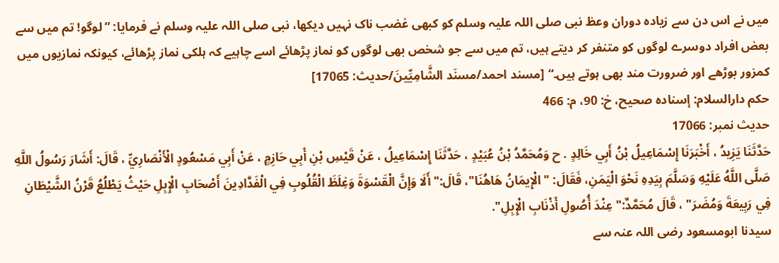میں نے اس دن سے زیادہ دوران وعظ نبی صلی اللہ علیہ وسلم کو کبھی غضب ناک نہیں دیکھا، نبی صلی اللہ علیہ وسلم نے فرمایا: ”لوگو! تم میں سے بعض افراد دوسرے لوگوں کو متنفر کر دیتے ہیں، تم میں سے جو شخص بھی لوگوں کو نماز پڑھائے اسے چاہیے کہ ہلکی نماز پڑھائے، کیونکہ نمازیوں میں کمزور بوڑھے اور ضرورت مند بھی ہوتے ہیں۔“ [مسند احمد/مسنَد الشَّامِیِّینَ/حدیث: 17065]
حکم دارالسلام: إسناده صحيح، خ: 90، م: 466
حدیث نمبر: 17066
حَدَّثَنَا يَزِيدُ ، أَخْبَرَنَا إِسْمَاعِيلُ بْنُ أَبِي خَالِدٍ . ح وَمُحَمَّدُ بْنُ عُبَيْدٍ ، حَدَّثَنَا إِسْمَاعِيلُ ، عَنْ قَيْسِ بْنِ أَبِي حَازِمٍ ، عَنْ أَبِي مَسْعُودٍ الْأَنْصَارِيِّ ، قَالَ: أَشَارَ رَسُولُ اللَّهِ صَلَّى اللَّهُ عَلَيْهِ وَسَلَّمَ بِيَدِهِ نَحْوَ الْيَمَنِ، فَقَالَ: " الْإِيمَانُ هَاهُنَا"، قَالَ:" أَلَا وَإِنَّ الْقَسْوَةَ وَغِلَظَ الْقُلُوبِ فِي الْفَدَّادِينَ أَصْحَابِ الْإِبِلِ حَيْثُ يَطْلُعُ قَرْنُ الشَّيْطَانِ فِي رَبِيعَةَ وَمُضَرَ" ، قَالَ مُحَمَّدٌ:" عِنْدَ أُصُولِ أَذْنَابِ الْإِبِلِ".
سیدنا ابومسعود رضی اللہ عنہ سے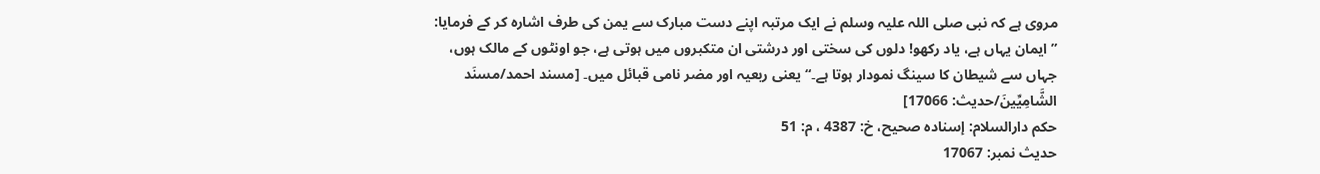مروی ہے کہ نبی صلی اللہ علیہ وسلم نے ایک مرتبہ اپنے دست مبارک سے یمن کی طرف اشارہ کر کے فرمایا: ”ایمان یہاں ہے، یاد رکھو! دلوں کی سختی اور درشتی ان متکبروں میں ہوتی ہے، جو اونٹوں کے مالک ہوں، جہاں سے شیطان کا سینگ نمودار ہوتا ہے۔“یعنی ربعیہ اور مضر نامی قبائل میں۔ [مسند احمد/مسنَد الشَّامِیِّینَ/حدیث: 17066]
حکم دارالسلام: إسناده صحيح، خ: 4387 ، م: 51
حدیث نمبر: 17067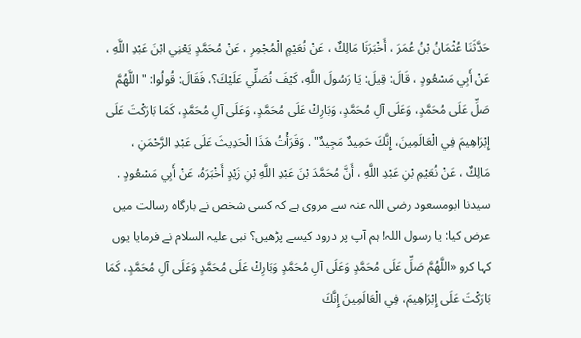حَدَّثَنَا عُثْمَانُ بْنُ عُمَرَ ، أَخْبَرَنَا مَالِكٌ ، عَنْ نُعَيْمٍ الْمُجْمِرِ ، عَنْ مُحَمَّدٍ يَعْنِي ابْنَ عَبْدِ اللَّهِ ، عَنْ أَبِي مَسْعُودٍ ، قَالَ: قِيلَ: يَا رَسُولَ اللَّهِ، كَيْفَ نُصَلِّي عَلَيْكَ؟، فَقَالَ: قُولُوا: " اللَّهُمَّ صَلِّ عَلَى مُحَمَّدٍ، وَعَلَى آلِ مُحَمَّدٍ، وَبَارِكْ عَلَى مُحَمَّدٍ، وَعَلَى آلِ مُحَمَّدٍ، كَمَا بَارَكْتَ عَلَى إِبْرَاهِيمَ فِي الْعَالَمِينَ، إِنَّكَ حَمِيدٌ مَجِيدٌ" . وَقَرَأْتُ هَذَا الْحَدِيثَ عَلَى عَبْدِ الرَّحْمَنِ ، مَالِكٌ ، عَنْ نُعَيْمِ بْنِ عَبْدِ اللَّهِ ، أَنَّ مُحَمَّدَ بْنَ عَبْدِ اللَّهِ بْنِ زَيْدٍ أَخْبَرَهُ، عَنْ أَبِي مَسْعُودٍ .
سیدنا ابومسعود رضی اللہ عنہ سے مروی ہے کہ کسی شخص نے بارگاہ رسالت میں عرض کیا: یا رسول اللہ! ہم آپ پر درود کیسے پڑھیں؟ نبی علیہ السلام نے فرمایا یوں کہا کرو «اللَّهُمَّ صَلِّ عَلَى مُحَمَّدٍ وَعَلَى آلِ مُحَمَّدٍ وَبَارِكْ عَلَى مُحَمَّدٍ وَعَلَى آلِ مُحَمَّدٍ، كَمَا بَارَكْتَ عَلَى إِبْرَاهِيمَ، فِي الْعَالَمِينَ إِنَّكَ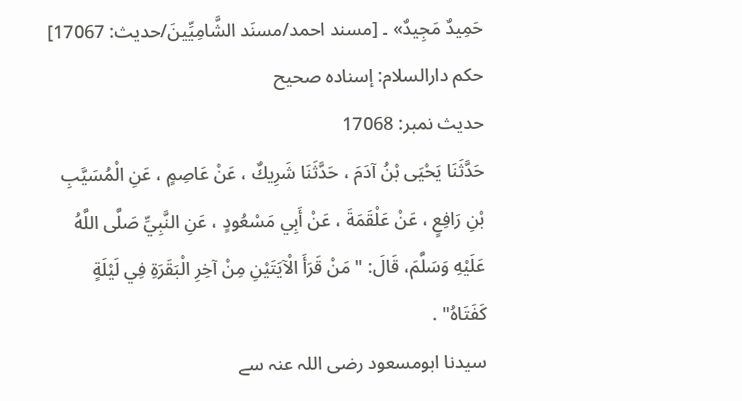حَمِيدٌ مَجِيدٌ» ۔ [مسند احمد/مسنَد الشَّامِیِّینَ/حدیث: 17067]
حکم دارالسلام: إسناده صحيح
حدیث نمبر: 17068
حَدَّثَنَا يَحْيَى بْنُ آدَمَ ، حَدَّثَنَا شَرِيكٌ ، عَنْ عَاصِمٍ ، عَنِ الْمُسَيَّبِ بْنِ رَافِعٍ ، عَنْ عَلْقَمَةَ ، عَنْ أَبِي مَسْعُودٍ ، عَنِ النَّبِيِّ صَلَّى اللَّهُ عَلَيْهِ وَسَلَّمَ، قَالَ: " مَنْ قَرَأَ الْآيَتَيْنِ مِنْ آخِرِ الْبَقَرَةِ فِي لَيْلَةٍ كَفَتَاهُ" .
سیدنا ابومسعود رضی اللہ عنہ سے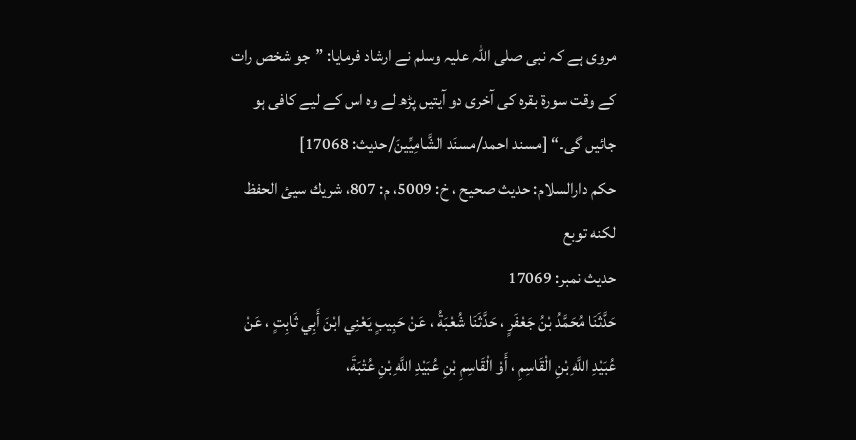مروی ہے کہ نبی صلی اللہ علیہ وسلم نے ارشاد فرمایا: ”جو شخص رات کے وقت سورۃ بقرہ کی آخری دو آیتیں پڑھ لے وہ اس کے لیے کافی ہو جائیں گی۔“ [مسند احمد/مسنَد الشَّامِیِّینَ/حدیث: 17068]
حکم دارالسلام: حديث صحيح ، خ: 5009، م: 807، شريك سيئ الحفظ لكنه توبع
حدیث نمبر: 17069
حَدَّثَنَا مُحَمَّدُ بْنُ جَعْفَرٍ ، حَدَّثَنَا شُعْبَةُ ، عَنْ حَبِيبٍ يَعْنِي ابْنَ أَبِي ثَابِتٍ ، عَنْ عُبَيْدِ اللَّهِ بْنِ الْقَاسِمِ ، أَوْ الْقَاسِمِ بْنِ عُبَيْدِ اللَّهِ بْنِ عُتْبَةَ،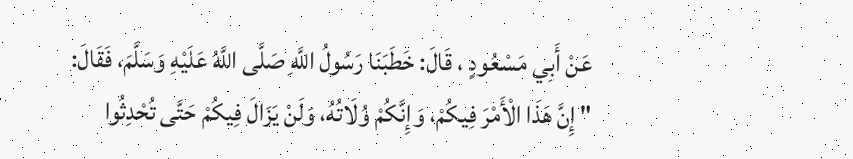عَنْ أَبِي مَسْعُودٍ ، قَالَ: خَطَبَنَا رَسُولُ اللَّهِ صَلَّى اللَّهُ عَلَيْهِ وَسَلَّمَ، فَقَالَ: " إِنَّ هَذَا الْأَمْرَ فِيكُمْ، وَإِنَّكُمْ وُلَاتُهُ، وَلَنْ يَزَالَ فِيكُمْ حَتَّى تُحْدِثُوا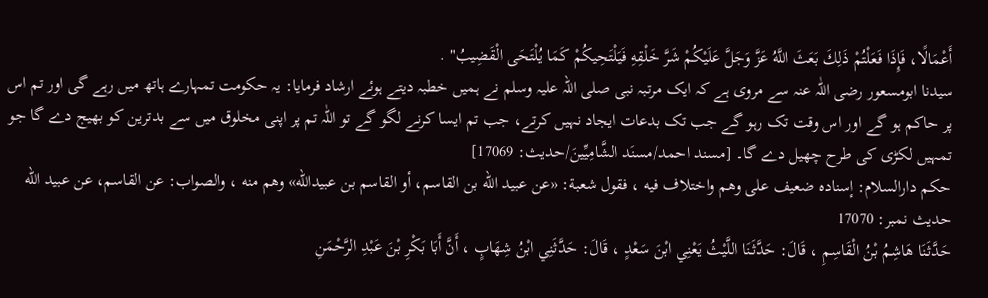أَعْمَالًا، فَإِذَا فَعَلْتُمْ ذَلِكَ بَعَثَ اللَّهُ عَزَّ وَجَلَّ عَلَيْكُمْ شَرَّ خَلْقِهِ فَيَلْتَحِيكُمْ كَمَا يُلْتَحَى الْقَضِيبُ" .
سیدنا ابومسعور رضی اللّٰہ عنہ سے مروی ہے کہ ایک مرتبہ نبی صلی اللہ علیہ وسلم نے ہمیں خطبہ دیتے ہوئے ارشاد فرمایا: یہ حکومت تمہارے ہاتھ میں رہے گی اور تم اس پر حاکم ہو گے اور اس وقت تک رہو گے جب تک بدعات ایجاد نہیں کرتے، جب تم ایسا کرنے لگو گے تو اللّٰہ تم پر اپنی مخلوق میں سے بدترین کو بھیج دے گا جو تمہیں لکڑی کی طرح چھیل دے گا۔ [مسند احمد/مسنَد الشَّامِیِّینَ/حدیث: 17069]
حکم دارالسلام: إسناده ضعيف على وهم واختلاف فيه ، فقول شعبة: «عن عبيد الله بن القاسم، أو القاسم بن عبيدالله» وهم منه ، والصواب: عن القاسم، عن عبيد الله
حدیث نمبر: 17070
حَدَّثَنَا هَاشِمُ بْنُ الْقَاسِمِ ، قَالَ: حَدَّثَنَا اللَّيْثُ يَعْنِي ابْنَ سَعْدٍ ، قَالَ: حَدَّثَنِي ابْنُ شِهَابٍ ، أَنَّ أَبَا بَكْرِ بْنَ عَبْدِ الرَّحْمَنِ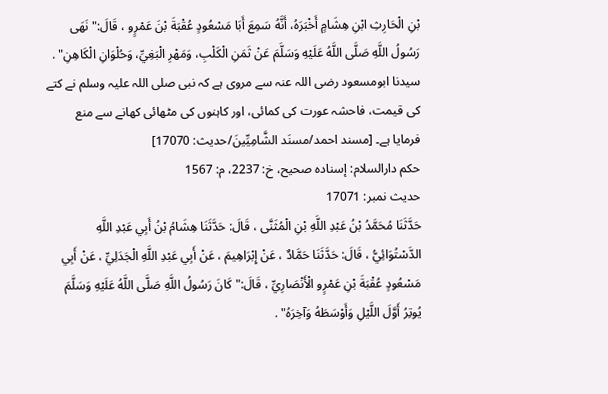بْنِ الْحَارِثِ ابْنِ هِشَامٍ أَخْبَرَهُ، أَنَّهُ سَمِعَ أَبَا مَسْعُودٍ عُقْبَةَ بْنَ عَمْرٍو ، قَالَ:" نَهَى رَسُولُ اللَّهِ صَلَّى اللَّهُ عَلَيْهِ وَسَلَّمَ عَنْ ثَمَنِ الْكَلْبِ، وَمَهْرِ الْبَغِيِّ، وَحُلْوَانِ الْكَاهِنِ" .
سیدنا ابومسعود رضی اللہ عنہ سے مروی ہے کہ نبی صلی اللہ علیہ وسلم نے کتے کی قیمت، فاحشہ عورت کی کمائی، اور کاہنوں کی مٹھائی کھانے سے منع فرمایا ہے۔ [مسند احمد/مسنَد الشَّامِیِّینَ/حدیث: 17070]
حکم دارالسلام: إسناده صحيح، خ: 2237، م: 1567
حدیث نمبر: 17071
حَدَّثَنَا مُحَمَّدُ بْنُ عَبْدِ اللَّهِ بْنِ الْمُثَنَّى ، قَالَ: حَدَّثَنَا هِشَامُ بْنُ أَبِي عَبْدِ اللَّهِ الدَّسْتُوَائِيُّ ، قَالَ: حَدَّثَنَا حَمَّادٌ ، عَنْ إِبْرَاهِيمَ ، عَنْ أَبِي عَبْدِ اللَّهِ الْجَدَلِيِّ ، عَنْ أَبِي مَسْعُودٍ عُقْبَةَ بْنِ عَمْرٍو الْأَنْصَارِيِّ ، قَالَ:" كَانَ رَسُولُ اللَّهِ صَلَّى اللَّهُ عَلَيْهِ وَسَلَّمَ يُوتِرُ أَوَّلَ اللَّيْلِ وَأَوْسَطَهُ وَآخِرَهُ" .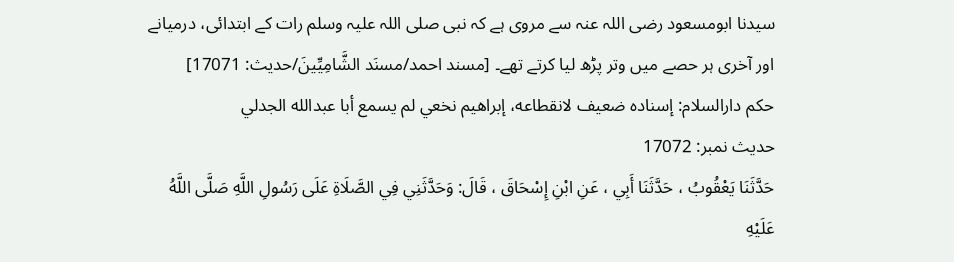سیدنا ابومسعود رضی اللہ عنہ سے مروی ہے کہ نبی صلی اللہ علیہ وسلم رات کے ابتدائی، درمیانے اور آخری ہر حصے میں وتر پڑھ لیا کرتے تھے۔ [مسند احمد/مسنَد الشَّامِیِّینَ/حدیث: 17071]
حکم دارالسلام: إسناده ضعيف لانقطاعه، إبراهيم نخعي لم يسمع أبا عبدالله الجدلي
حدیث نمبر: 17072
حَدَّثَنَا يَعْقُوبُ ، حَدَّثَنَا أَبِي ، عَنِ ابْنِ إِسْحَاقَ ، قَالَ: وَحَدَّثَنِي فِي الصَّلَاةِ عَلَى رَسُولِ اللَّهِ صَلَّى اللَّهُ عَلَيْهِ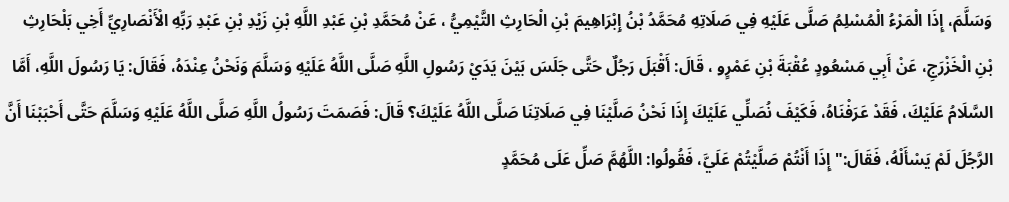وَسَلَّمَ، إِذَا الْمَرْءُ الْمُسْلِمُ صَلَّى عَلَيْهِ فِي صَلَاتِهِ مُحَمَّدُ بْنُ إِبْرَاهِيمَ بْنِ الْحَارِثِ التَّيْمِيُّ ، عَنْ مُحَمَّدِ بْنِ عَبْدِ اللَّهِ بْنِ زَيْدِ بْنِ عَبْدِ رَبِّهِ الْأَنْصَارِيِّ أَخِي بَلْحَارِثِ بْنِ الْخَزْرَجِ، عَنْ أَبِي مَسْعُودٍ عُقْبَةَ بْنِ عَمْرٍو ، قَالَ: أَقْبَلَ رَجُلٌ حَتَّى جَلَسَ بَيْنَ يَدَيْ رَسُولِ اللَّهِ صَلَّى اللَّهُ عَلَيْهِ وَسَلَّمَ وَنَحْنُ عِنْدَهُ، فَقَالَ: يَا رَسُولَ اللَّهِ، أَمَّا السَّلَامُ عَلَيْكَ، فَقَدْ عَرَفْنَاهُ، فَكَيْفَ نُصَلِّي عَلَيْكَ إِذَا نَحْنُ صَلَّيْنَا فِي صَلَاتِنَا صَلَّى اللَّهُ عَلَيْكَ؟ قَالَ: فَصَمَتَ رَسُولُ اللَّهِ صَلَّى اللَّهُ عَلَيْهِ وَسَلَّمَ حَتَّى أَحْبَبْنَا أَنَّ الرَّجُلَ لَمْ يَسْأَلْهُ، فَقَالَ:" إِذَا أَنْتُمْ صَلَّيْتُمْ عَلَيَّ، فَقُولُوا: اللَّهُمَّ صَلِّ عَلَى مُحَمَّدٍ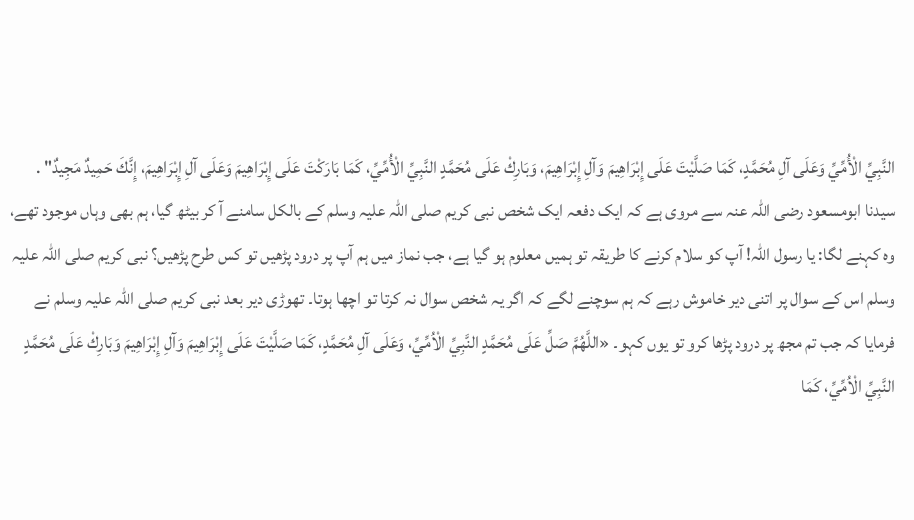النَّبِيِّ الْأُمِّيِّ وَعَلَى آلِ مُحَمَّدٍ، كَمَا صَلَّيْتَ عَلَى إِبْرَاهِيمَ وَآلِ إِبْرَاهِيمَ، وَبَارِكْ عَلَى مُحَمَّدٍ النَّبِيِّ الْأُمِّيِّ، كَمَا بَارَكْتَ عَلَى إِبْرَاهِيمَ وَعَلَى آلِ إِبْرَاهِيمَ، إِنَّكَ حَمِيدٌ مَجِيدٌ" .
سیدنا ابومسعود رضی اللہ عنہ سے مروی ہے کہ ایک دفعہ ایک شخص نبی کریم صلی اللہ علیہ وسلم کے بالکل سامنے آ کر بیٹھ گیا، ہم بھی وہاں موجود تھے، وہ کہنے لگا: یا رسول اللہ! آپ کو سلام کرنے کا طریقہ تو ہمیں معلوم ہو گیا ہے، جب نماز میں ہم آپ پر درود پڑھیں تو کس طرح پڑھیں؟ نبی کریم صلی اللہ علیہ وسلم اس کے سوال پر اتنی دیر خاموش رہے کہ ہم سوچنے لگے کہ اگر یہ شخص سوال نہ کرتا تو اچھا ہوتا۔ تھوڑی دیر بعد نبی کریم صلی اللہ علیہ وسلم نے فرمایا کہ جب تم مجھ پر درود پڑھا کرو تو یوں کہو۔ «اللَّهُمَّ صَلِّ عَلَى مُحَمَّدٍ النَّبِيِّ الْاُمِّيِّ، وَعَلَى آلِ مُحَمَّدٍ، كَمَا صَلَّيْتَ عَلَى إِبْرَاهِيمَ وَآلِ إِبْرَاهِيمَ وَبَارِكْ عَلَى مُحَمَّدٍ النَّبِيِّ الْاُمِّيِّ، كَمَا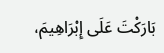بَارَكْتَ عَلَى إِبْرَاهِيمَ،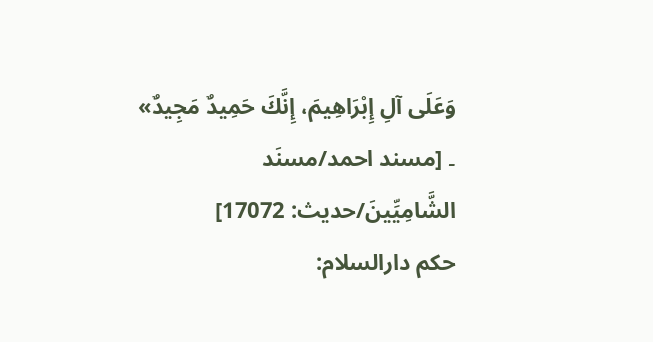وَعَلَى آلِ إِبْرَاهِيمَ، إِنَّكَ حَمِيدٌ مَجِيدٌ» ۔ [مسند احمد/مسنَد الشَّامِیِّینَ/حدیث: 17072]
حکم دارالسلام: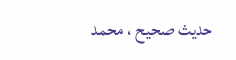حديث صحيح ، محمد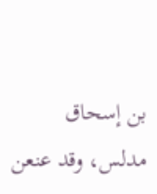بن إسحاق مدلس، وقد عنعن